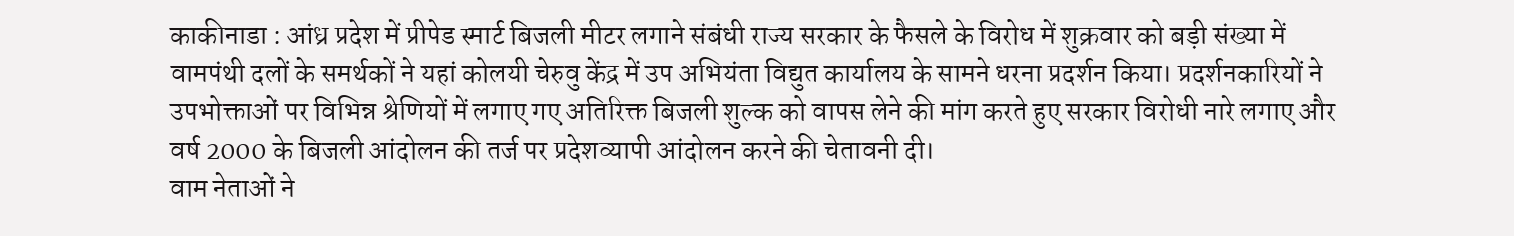काकीनाडा : आंध्र प्रदेश में प्रीपेड स्मार्ट बिजली मीटर लगाने संबंधी राज्य सरकार के फैसले के विरोध में शुक्रवार को बड़ी संख्या में वामपंथी दलों के समर्थकों ने यहां कोलयी चेरुवु केंद्र में उप अभियंता विद्युत कार्यालय के सामने धरना प्रदर्शन किया। प्रदर्शनकारियों ने उपभोक्ताओं पर विभिन्न श्रेणियों में लगाए गए अतिरिक्त बिजली शुल्क को वापस लेने की मांग करते हुए सरकार विरोधी नारे लगाए और वर्ष 2000 के बिजली आंदोलन की तर्ज पर प्रदेशव्यापी आंदोलन करने की चेतावनी दी।
वाम नेताओं ने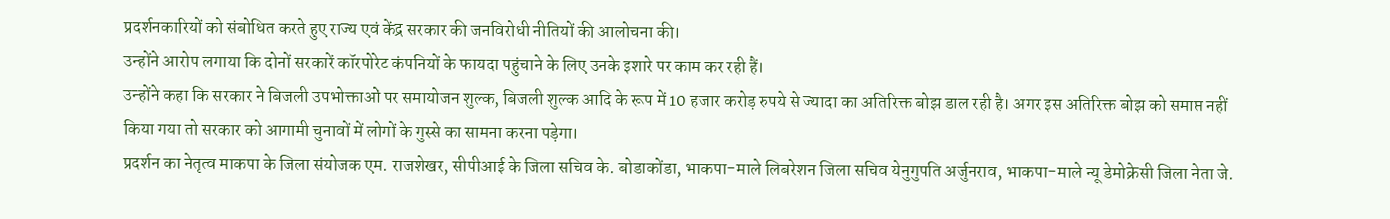प्रदर्शनकारियों को संबोधित करते हुए राज्य एवं केंद्र सरकार की जनविरोधी नीतियों की आलोचना की।
उन्होंने आरोप लगाया कि दोनों सरकारें कॉरपोरेट कंपनियों के फायदा पहुंचाने के लिए उनके इशारे पर काम कर रही हैं।
उन्होंने कहा कि सरकार ने बिजली उपभोक्ताओं पर समायोजन शुल्क, बिजली शुल्क आदि के रूप में 10 हजार करोड़ रुपये से ज्यादा का अतिरिक्त बोझ डाल रही है। अगर इस अतिरिक्त बोझ को समाप्त नहीं किया गया तो सरकार को आगामी चुनावों में लोगों के गुस्से का सामना करना पड़ेगा।
प्रदर्शन का नेतृत्व माकपा के जिला संयोजक एम. राजशेखर, सीपीआई के जिला सचिव के. बोडाकोंडा, भाकपा-माले लिबरेशन जिला सचिव येनुगुपति अर्जुनराव, भाकपा-माले न्यू डेमोक्रेसी जिला नेता जे.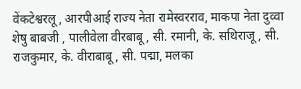वेंकटेश्वरलू, आरपीआई राज्य नेता रामेस्वरराव, माकपा नेता दुव्वा शेषु बाबजी , पालीवेला वीरबाबू, सी. रमानी, के. सथिराजू, सी. राजकुमार, के. वीराबाबू, सी. पद्मा, मलका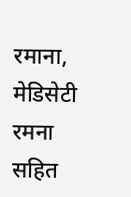रमाना, मेडिसेटी रमना सहित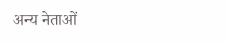अन्य नेताओं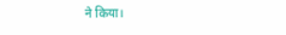ने किया।